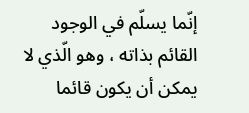إنّما يسلّم في الوجود القائم بذاته ، وهو الّذي لا يمكن أن يكون قائما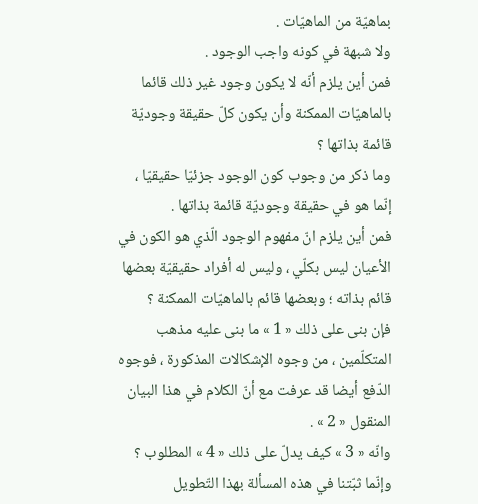بماهيّة من الماهيّات .
ولا شبهة في كونه واجب الوجود .
فمن أين يلزم أنّه لا يكون وجود غير ذلك قائما بالماهيّات الممكنة وأن يكون كلّ حقيقة وجوديّة قائمة بذاتها ؟
وما ذكر من وجوب كون الوجود جزئيّا حقيقيّا ، إنّما هو في حقيقة وجوديّة قائمة بذاتها .
فمن أين يلزم انّ مفهوم الوجود الّذي هو الكون في الأعيان ليس بكلّي ، وليس له أفراد حقيقيّة بعضها قائم بذاته ؛ وبعضها قائم بالماهيّات الممكنة ؟
فإن بنى على ذلك « 1 » ما بنى عليه مذهب المتكلّمين ، من وجوه الإشكالات المذكورة ، فوجوه الدّفع أيضا قد عرفت مع أنّ الكلام في هذا البيان المنقول « 2 » .
وانّه « 3 » كيف يدلّ على ذلك « 4 » المطلوب ؟
وإنّما ثبّتنا في هذه المسألة بهذا التّطويل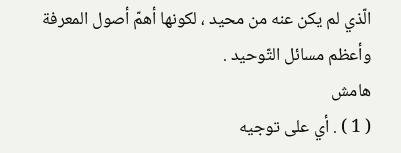الّذي لم يكن عنه من محيد ، لكونها أهمّ أصول المعرفة وأعظم مسائل التّوحيد .
هامش
( 1 ) . أي على توجيه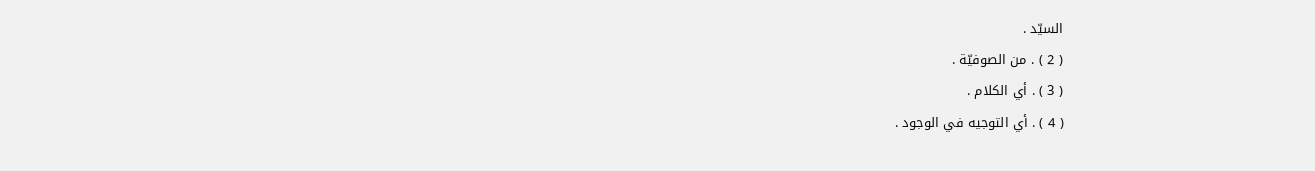السيّد .
( 2 ) . من الصوفيّة .
( 3 ) . أي الكلام .
( 4 ) . أي التوجيه في الوجود .